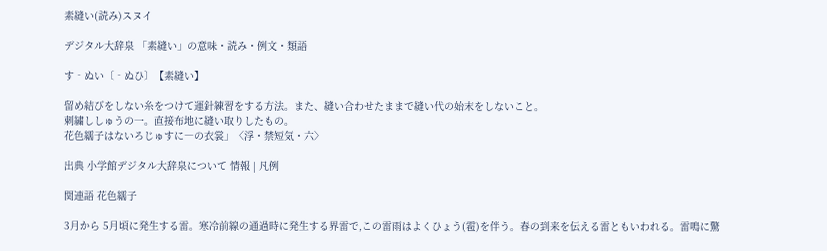素縫い(読み)スヌイ

デジタル大辞泉 「素縫い」の意味・読み・例文・類語

す‐ぬい〔‐ぬひ〕【素縫い】

留め結びをしない糸をつけて運針練習をする方法。また、縫い合わせたままで縫い代の始末をしないこと。
刺繍ししゅうの一。直接布地に縫い取りしたもの。
花色繻子はないろじゅすに―の衣裳」〈浮・禁短気・六〉

出典 小学館デジタル大辞泉について 情報 | 凡例

関連語 花色繻子

3月から 5月頃に発生する雷。寒冷前線の通過時に発生する界雷で,この雷雨はよくひょう(雹)を伴う。春の到来を伝える雷ともいわれる。雷鳴に驚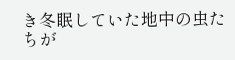き冬眠していた地中の虫たちが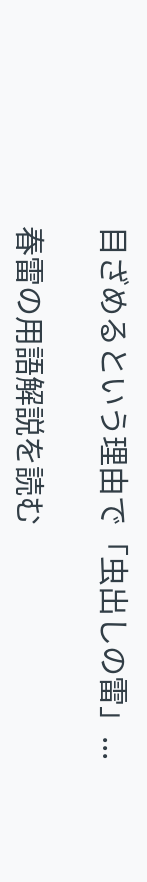目ざめるという理由で「虫出しの雷」...

春雷の用語解説を読む